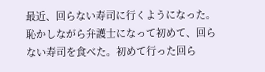最近、回らない寿司に行くようになった。
恥かしながら弁護士になって初めて、回らない寿司を食べた。初めて行った回ら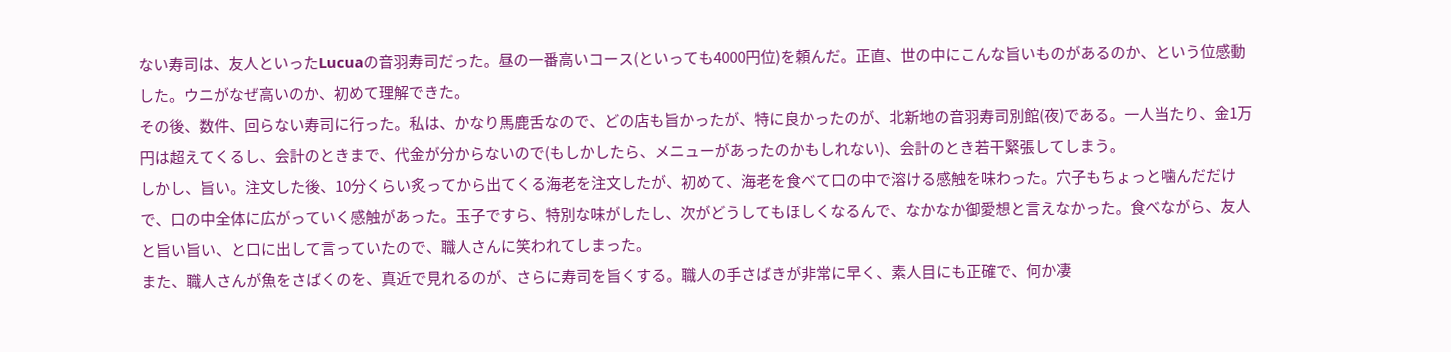ない寿司は、友人といったLucuaの音羽寿司だった。昼の一番高いコース(といっても4000円位)を頼んだ。正直、世の中にこんな旨いものがあるのか、という位感動した。ウニがなぜ高いのか、初めて理解できた。
その後、数件、回らない寿司に行った。私は、かなり馬鹿舌なので、どの店も旨かったが、特に良かったのが、北新地の音羽寿司別館(夜)である。一人当たり、金1万円は超えてくるし、会計のときまで、代金が分からないので(もしかしたら、メニューがあったのかもしれない)、会計のとき若干緊張してしまう。
しかし、旨い。注文した後、10分くらい炙ってから出てくる海老を注文したが、初めて、海老を食べて口の中で溶ける感触を味わった。穴子もちょっと噛んだだけで、口の中全体に広がっていく感触があった。玉子ですら、特別な味がしたし、次がどうしてもほしくなるんで、なかなか御愛想と言えなかった。食べながら、友人と旨い旨い、と口に出して言っていたので、職人さんに笑われてしまった。
また、職人さんが魚をさばくのを、真近で見れるのが、さらに寿司を旨くする。職人の手さばきが非常に早く、素人目にも正確で、何か凄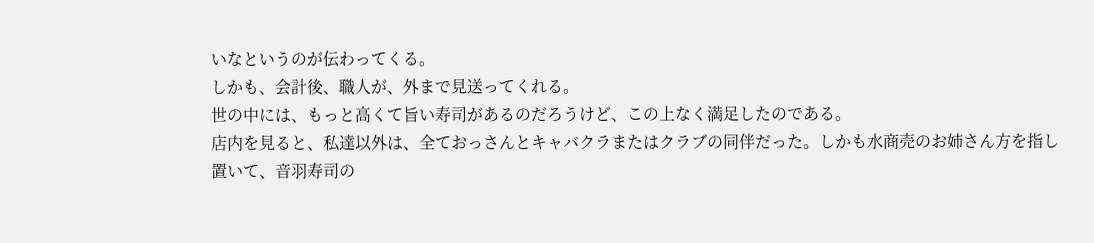いなというのが伝わってくる。
しかも、会計後、職人が、外まで見送ってくれる。
世の中には、もっと高くて旨い寿司があるのだろうけど、この上なく満足したのである。
店内を見ると、私達以外は、全ておっさんとキャバクラまたはクラブの同伴だった。しかも水商売のお姉さん方を指し置いて、音羽寿司の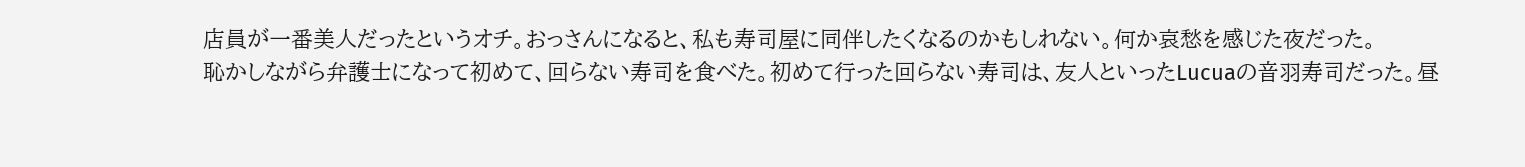店員が一番美人だったというオチ。おっさんになると、私も寿司屋に同伴したくなるのかもしれない。何か哀愁を感じた夜だった。
恥かしながら弁護士になって初めて、回らない寿司を食べた。初めて行った回らない寿司は、友人といったLucuaの音羽寿司だった。昼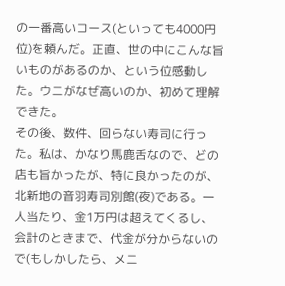の一番高いコース(といっても4000円位)を頼んだ。正直、世の中にこんな旨いものがあるのか、という位感動した。ウニがなぜ高いのか、初めて理解できた。
その後、数件、回らない寿司に行った。私は、かなり馬鹿舌なので、どの店も旨かったが、特に良かったのが、北新地の音羽寿司別館(夜)である。一人当たり、金1万円は超えてくるし、会計のときまで、代金が分からないので(もしかしたら、メニ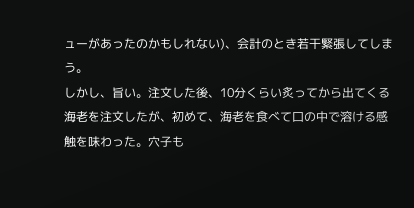ューがあったのかもしれない)、会計のとき若干緊張してしまう。
しかし、旨い。注文した後、10分くらい炙ってから出てくる海老を注文したが、初めて、海老を食べて口の中で溶ける感触を味わった。穴子も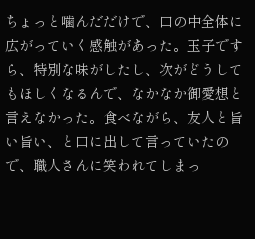ちょっと噛んだだけで、口の中全体に広がっていく感触があった。玉子ですら、特別な味がしたし、次がどうしてもほしくなるんで、なかなか御愛想と言えなかった。食べながら、友人と旨い旨い、と口に出して言っていたので、職人さんに笑われてしまっ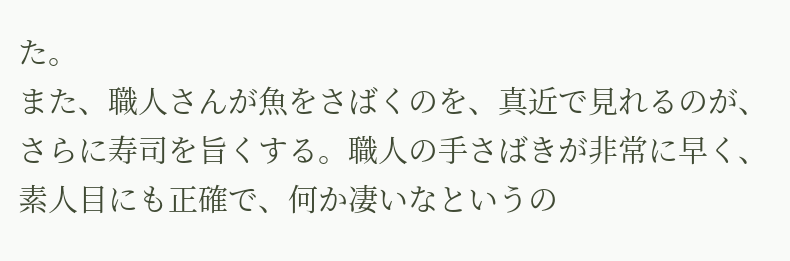た。
また、職人さんが魚をさばくのを、真近で見れるのが、さらに寿司を旨くする。職人の手さばきが非常に早く、素人目にも正確で、何か凄いなというの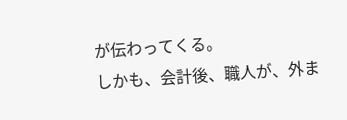が伝わってくる。
しかも、会計後、職人が、外ま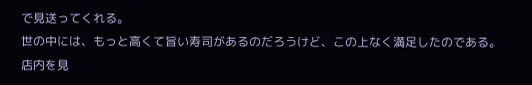で見送ってくれる。
世の中には、もっと高くて旨い寿司があるのだろうけど、この上なく満足したのである。
店内を見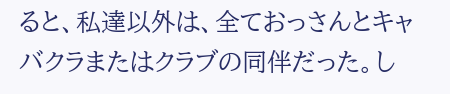ると、私達以外は、全ておっさんとキャバクラまたはクラブの同伴だった。し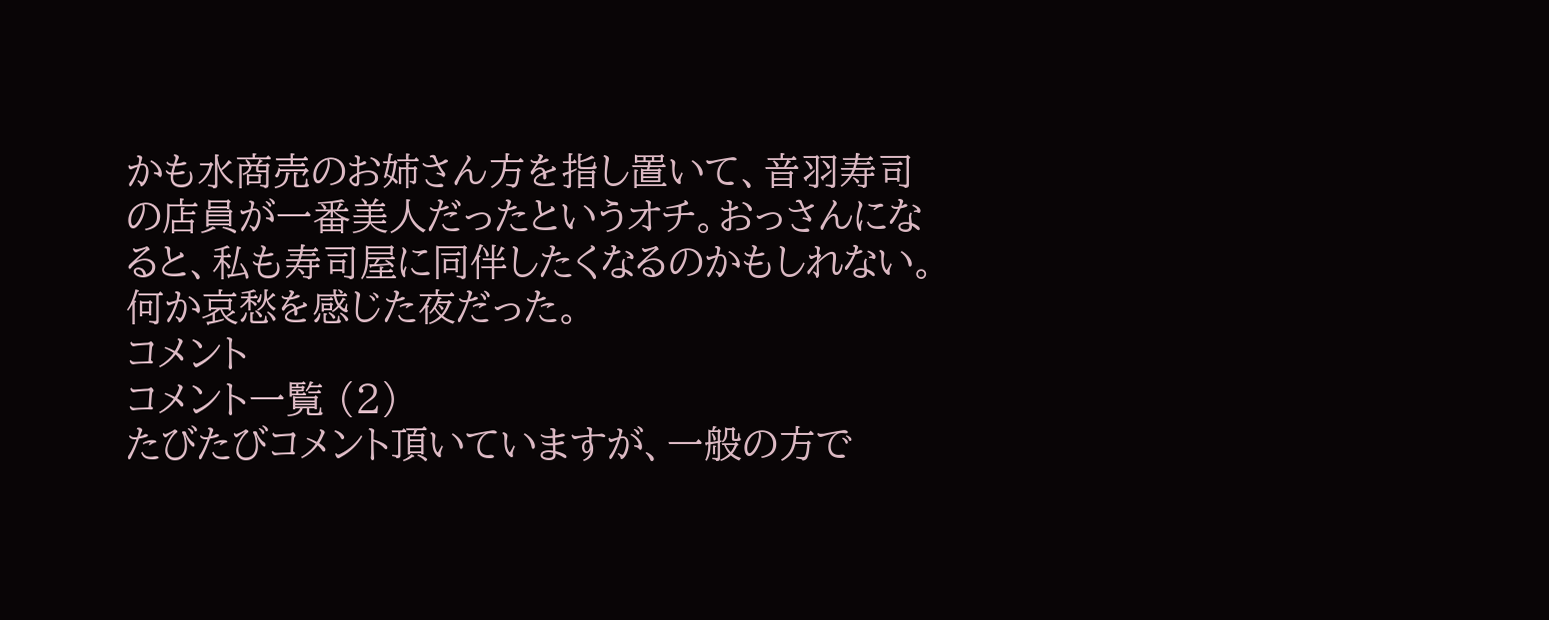かも水商売のお姉さん方を指し置いて、音羽寿司の店員が一番美人だったというオチ。おっさんになると、私も寿司屋に同伴したくなるのかもしれない。何か哀愁を感じた夜だった。
コメント
コメント一覧 (2)
たびたびコメント頂いていますが、一般の方で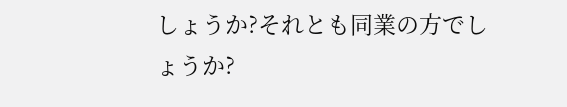しょうか?それとも同業の方でしょうか?